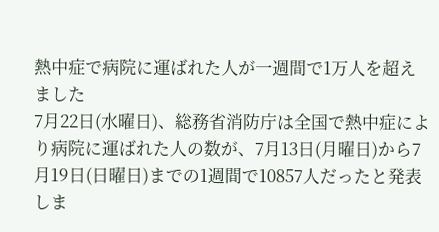熱中症で病院に運ばれた人が一週間で1万人を超えました
7月22日(水曜日)、総務省消防庁は全国で熱中症により病院に運ばれた人の数が、7月13日(月曜日)から7月19日(日曜日)までの1週間で10857人だったと発表しま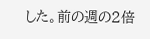した。前の週の2倍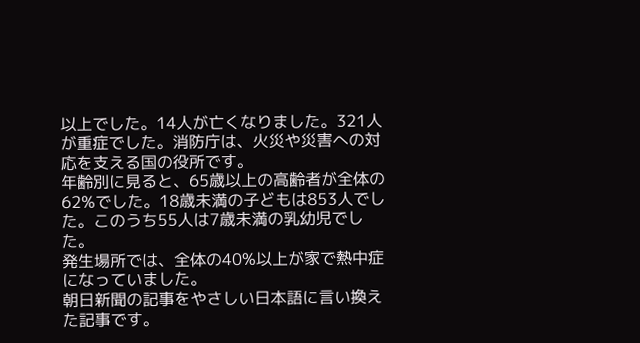以上でした。14人が亡くなりました。321人が重症でした。消防庁は、火災や災害への対応を支える国の役所です。
年齢別に見ると、65歳以上の高齢者が全体の62%でした。18歳未満の子どもは853人でした。このうち55人は7歳未満の乳幼児でした。
発生場所では、全体の40%以上が家で熱中症になっていました。
朝日新聞の記事をやさしい日本語に言い換えた記事です。